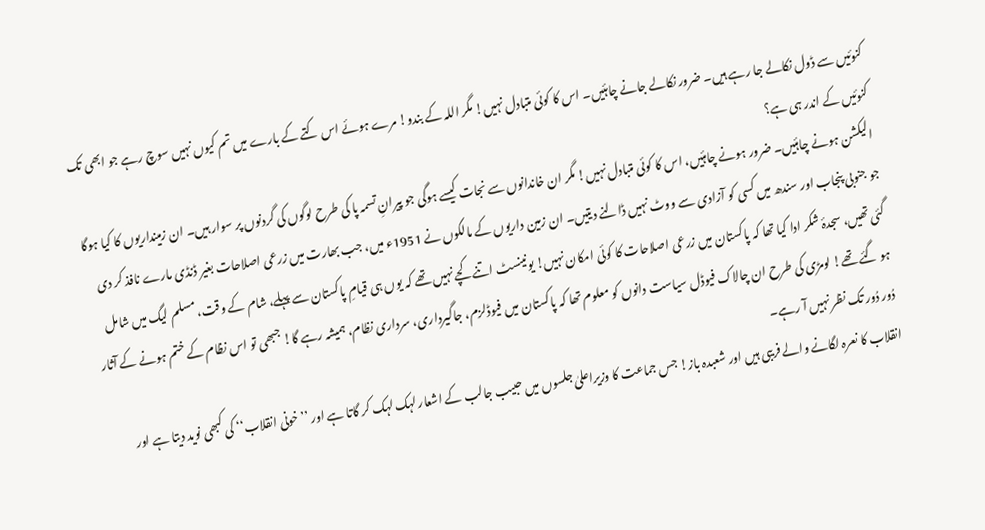کنوئیں سے ڈول نکالے جا رہے ہیں۔ ضرور نکالے جانے چاہئیں۔ اس کا کوئی متبادل نہیں! مگر اللہ کے بندو! مرے ہوئے اس کتے کے بارے میں تم کیوں نہیں سوچ رہے جو ابھی تک کنوئیں کے اندر ہی ہے؟
الیکشن ہونے چاہئیں۔ ضرور ہونے چاہئیں، اس کا کوئی متبادل نہیں! مگر ان خاندانوں سے نجات کیسے ہوگی جو پیرانِ تسمہ پا کی طرح لوگوں کی گردنوں پر سوار ہیں۔ ان زمینداریوں کا کیا ہوگا جو جنوبی پنجاب اور سندھ میں کسی کو آزادی سے ووٹ نہیں ڈالنے دیتیں۔ ان زمین داریوں کے مالکوں نے 1951ء میں، جب بھارت میں زرعی اصلاحات بغیر ڈنڈی مارے نافذ کر دی گئی تھیں، سجدۂ شکر ادا کیا تھا کہ پاکستان میں زرعی اصلاحات کا کوئی امکان نہیں! یونینسٹ اتنے کچے نہیں تھے کہ یوں ہی قیامِ پاکستان سے پہلے، شام کے وقت، مسلم لیگ میں شامل ہو گئے تھے! لومڑی کی طرح ان چالاک فیوڈل سیاست دانوں کو معلوم تھا کہ پاکستان میں فیوڈلزم، جاگیرداری، سرداری نظام، ہمیشہ رہے گا! جبھی تو اس نظام کے ختم ہونے کے آثار دُور دُور تک نظر نہیں آ رہے۔
انقلاب کا نعرہ لگانے والے فریبی ہیں اور شعبدہ باز! جس جماعت کا وزیراعلیٰ جلسوں میں حبیب جالب کے اشعار لہک لہک کر گاتا ہے اور ’’خونی انقلاب‘‘ کی کبھی نوید دیتا ہے اور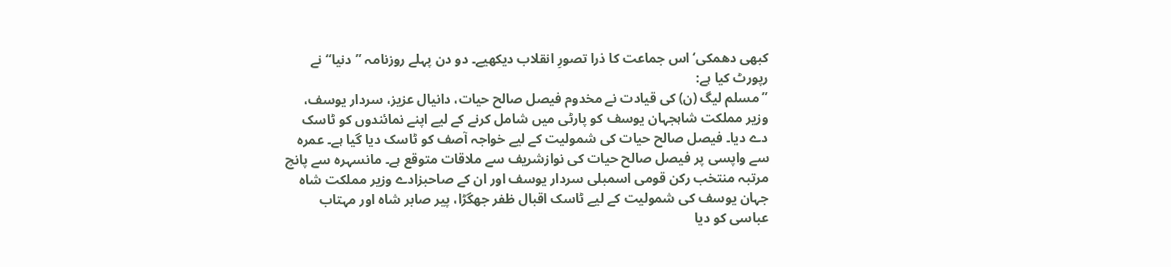کبھی دھمکی‘ اس جماعت کا ذرا تصورِ انقلاب دیکھیے۔ دو دن پہلے روزنامہ ’’دنیا‘‘ نے رپورٹ کیا ہے:
’’مسلم لیگ (ن) کی قیادت نے مخدوم فیصل صالح حیات، دانیال عزیز، سردار یوسف، وزیر مملکت شاہجہان یوسف کو پارٹی میں شامل کرنے کے لیے اپنے نمائندوں کو ٹاسک دے دیا۔ فیصل صالح حیات کی شمولیت کے لیے خواجہ آصف کو ٹاسک دیا گیا ہے۔ عمرہ سے واپسی پر فیصل صالح حیات کی نوازشریف سے ملاقات متوقع ہے۔ مانسہرہ سے پانچ مرتبہ منتخب رکن قومی اسمبلی سردار یوسف اور ان کے صاحبزادے وزیر مملکت شاہ جہان یوسف کی شمولیت کے لیے ٹاسک اقبال ظفر جھگڑا، پیر صابر شاہ اور مہتاب عباسی کو دیا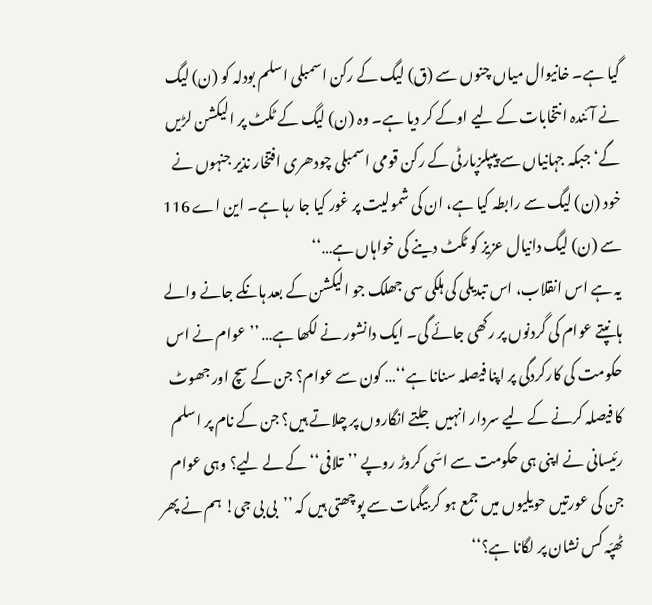گیا ہے۔ خانیوال میاں چنوں سے (ق) لیگ کے رکن اسمبلی اسلم بودلہ کو (ن) لیگ نے آئندہ انتخابات کے لیے اوکے کر دیا ہے۔ وہ (ن) لیگ کے ٹکٹ پر الیکشن لڑیں گے‘ جبکہ جہانیاں سے پیپلزپارٹی کے رکن قومی اسمبلی چودھری افتخار نذیر جنہوں نے خود (ن) لیگ سے رابطہ کیا ہے، ان کی شمولیت پر غور کیا جا رہا ہے۔ این اے 116 سے (ن) لیگ دانیال عزیز کو ٹکٹ دینے کی خواہاں ہے…‘‘
یہ ہے اس انقلاب، اس تبدیلی کی ہلکی سی جھلک جو الیکشن کے بعد ہانکے جانے والے ہانپتے عوام کی گردنوں پر رکھی جائے گی۔ ایک دانشور نے لکھا ہے… ’’عوام نے اس حکومت کی کارکردگی پر اپنا فیصلہ سنانا ہے‘‘… کون سے عوام؟ جن کے سچ اور جھوٹ کا فیصلہ کرنے کے لیے سردار انہیں جلتے انگاروں پر چلاتے ہیں؟ جن کے نام پر اسلم رئیسانی نے اپنی ہی حکومت سے اسّی کروڑ روپے ’’تلافی‘‘ کے لے لیے؟ وہی عوام جن کی عورتیں حویلیوں میں جمع ہو کر بیگمات سے پوچھتی ہیں کہ ’’بی بی جی! ہم نے پھر ٹھپّہ کس نشان پر لگانا ہے؟‘‘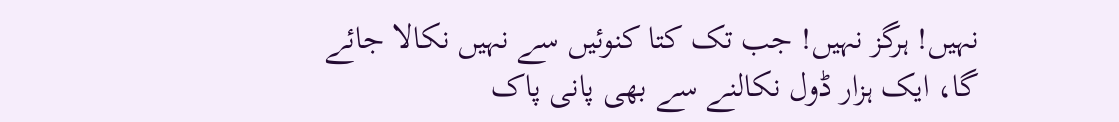نہیں! ہرگز نہیں! جب تک کتا کنوئیں سے نہیں نکالا جائے گا، ایک ہزار ڈول نکالنے سے بھی پانی پاک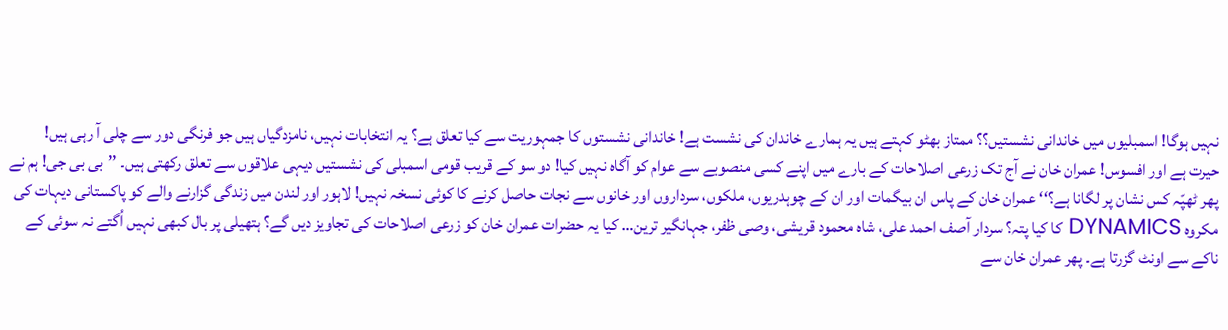نہیں ہوگا! اسمبلیوں میں خاندانی نشستیں؟؟ ممتاز بھٹو کہتے ہیں یہ ہمارے خاندان کی نشست ہے! خاندانی نشستوں کا جمہوریت سے کیا تعلق ہے؟ یہ انتخابات نہیں، نامزدگیاں ہیں جو فرنگی دور سے چلی آ رہی ہیں!
حیرت ہے اور افسوس! عمران خان نے آج تک زرعی اصلاحات کے بارے میں اپنے کسی منصوبے سے عوام کو آگاہ نہیں کیا! دو سو کے قریب قومی اسمبلی کی نشستیں دیہی علاقوں سے تعلق رکھتی ہیں۔ ’’بی بی جی! ہم نے پھر ٹھپّہ کس نشان پر لگانا ہے؟‘‘ عمران خان کے پاس ان بیگمات اور ان کے چوہدریوں، ملکوں، سرداروں اور خانوں سے نجات حاصل کرنے کا کوئی نسخہ نہیں! لاہور اور لندن میں زندگی گزارنے والے کو پاکستانی دیہات کی مکروہ DYNAMICS کا کیا پتہ؟ سردار آصف احمد علی، شاہ محمود قریشی، وصی ظفر، جہانگیر ترین… کیا یہ حضرات عمران خان کو زرعی اصلاحات کی تجاویز دیں گے؟ ہتھیلی پر بال کبھی نہیں اُگتے نہ سوئی کے ناکے سے اونٹ گزرتا ہے۔ پھر عمران خان سے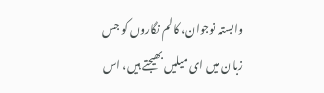وابستہ نوجوان، کالم نگاروں کو جس زبان میں ای میلیں بھیجتے ہیں، اس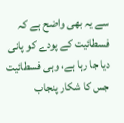سے یہ بھی واضح ہے کہ فسطائیت کے پودے کو پانی دیا جا رہا ہے، وہی فسطائیت جس کا شکار پنجاب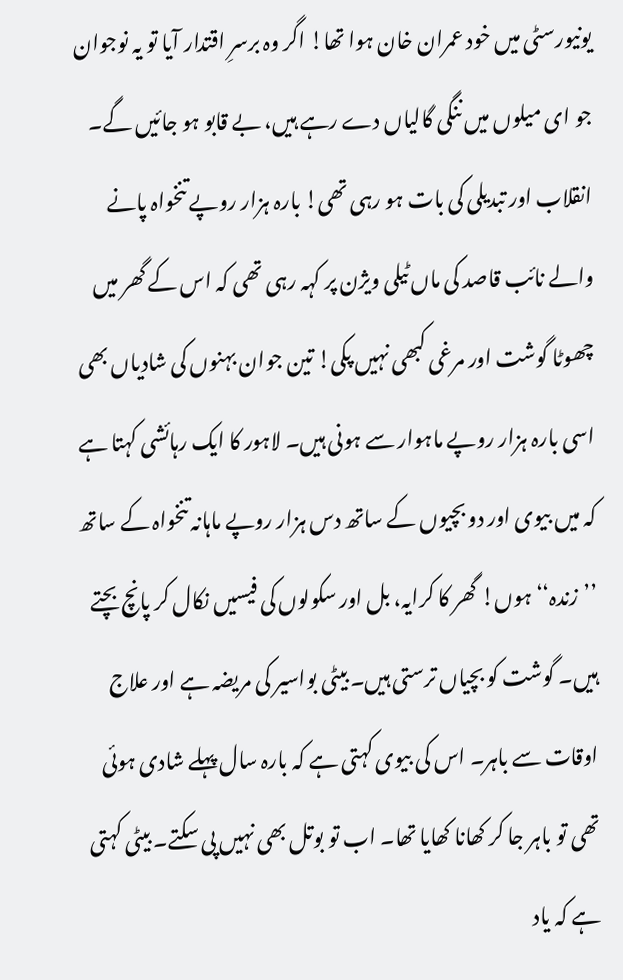یونیورسٹی میں خود عمران خان ہوا تھا! اگر وہ برسرِ اقتدار آیا تو یہ نوجوان جو ای میلوں میں ننگی گالیاں دے رہے ہیں، بے قابو ہو جائیں گے۔
انقلاب اور تبدیلی کی بات ہو رہی تھی! بارہ ہزار روپے تنخواہ پانے والے نائب قاصد کی ماں ٹیلی ویژن پر کہہ رہی تھی کہ اس کے گھر میں چھوٹا گوشت اور مرغی کبھی نہیں پکی! تین جوان بہنوں کی شادیاں بھی اسی بارہ ہزار روپے ماہوار سے ہونی ہیں۔ لاہور کا ایک رہائشی کہتا ہے کہ میں بیوی اور دو بچیوں کے ساتھ دس ہزار روپے ماہانہ تنخواہ کے ساتھ ’’زندہ‘‘ ہوں! گھر کا کرایہ، بل اور سکولوں کی فیسیں نکال کر پانچ بچتے ہیں۔ گوشت کو بچیاں ترستی ہیں۔ بیٹی بواسیر کی مریضہ ہے اور علاج اوقات سے باہر۔ اس کی بیوی کہتی ہے کہ بارہ سال پہلے شادی ہوئی تھی تو باہر جا کر کھانا کھایا تھا۔ اب تو بوتل بھی نہیں پی سکتے۔ بیٹی کہتی ہے کہ یاد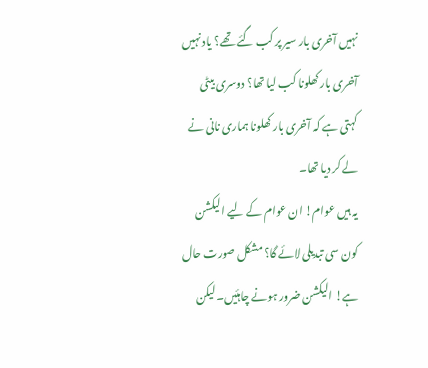نہیں آخری بار سیر پر کب گئے تھے؟ یاد نہیں آخری بار کھلونا کب لیا تھا؟ دوسری بیٹی کہتی ہے کہ آخری بار کھلونا ہماری نانی نے لے کر دیا تھا۔
یہ ہیں عوام! ان عوام کے لیے الیکشن کون سی تبدیلی لائے گا؟ مشکل صورت حال ہے! الیکشن ضرور ہونے چاہئیں۔ لیکن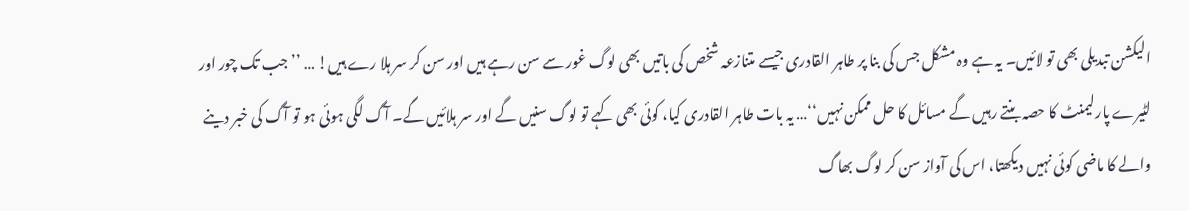الیکشن تبدیلی بھی تو لائیں۔ یہ ہے وہ مشکل جس کی بنا پر طاہر القادری جیسے متنازعہ شخص کی باتیں بھی لوگ غور سے سن رہے ہیں اور سن کر سر ہلا رے ہیں! … ’’جب تک چور اور لٹیرے پارلیمنٹ کا حصہ بنتے رہیں گے مسائل کا حل ممکن نہیں‘‘… یہ بات طاہر القادری کیا، کوئی بھی کہے تو لوگ سنیں گے اور سر ہلائیں گے۔ آگ لگی ہوئی ہو تو آگ کی خبر دینے والے کا ماضی کوئی نہیں دیکھتا، اس کی آواز سن کر لوگ بھاگ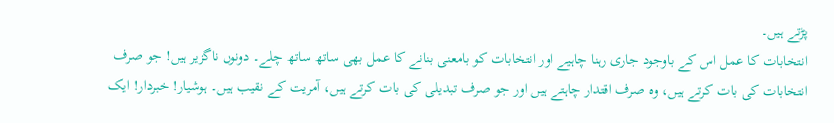پڑتے ہیں۔
انتخابات کا عمل اس کے باوجود جاری رہنا چاہیے اور انتخابات کو بامعنی بنانے کا عمل بھی ساتھ ساتھ چلے۔ دونوں ناگزیر ہیں! جو صرف انتخابات کی بات کرتے ہیں، وہ صرف اقتدار چاہتے ہیں اور جو صرف تبدیلی کی بات کرتے ہیں، آمریت کے نقیب ہیں۔ ہوشیار! خبردار! ایک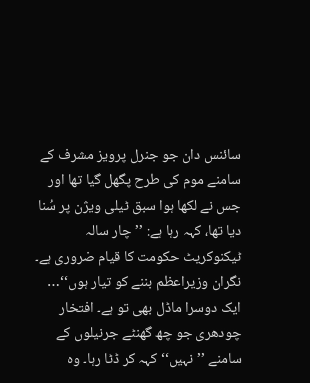سائنس دان جو جنرل پرویز مشرف کے سامنے موم کی طرح پگھل گیا تھا اور جس نے لکھا ہوا سبق ٹیلی ویژن پر سُنا دیا تھا، کہہ رہا ہے: ’’چار سالہ ٹیکنوکریٹ حکومت کا قیام ضروری ہے۔ نگران وزیراعظم بننے کو تیار ہوں‘‘… ایک دوسرا ماڈل بھی تو ہے۔ افتخار چودھری جو چھ گھنٹے جرنیلوں کے سامنے ’’نہیں‘‘ کہہ کر ڈٹا رہا۔ وہ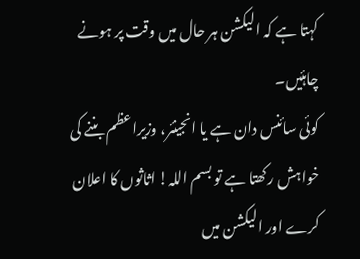کہتا ہے کہ الیکشن ہر حال میں وقت پر ہونے چاہئیں۔
کوئی سائنس دان ہے یا انجینئر، وزیراعظم بننے کی خواہش رکھتا ہے تو بسم اللہ! اثاثوں کا اعلان کرے اور الیکشن میں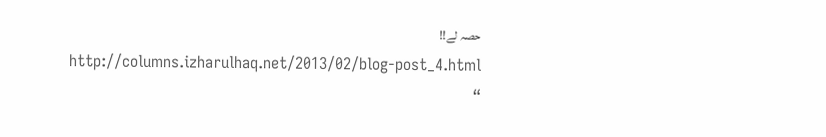حصہ لے!!
http://columns.izharulhaq.net/2013/02/blog-post_4.html
“